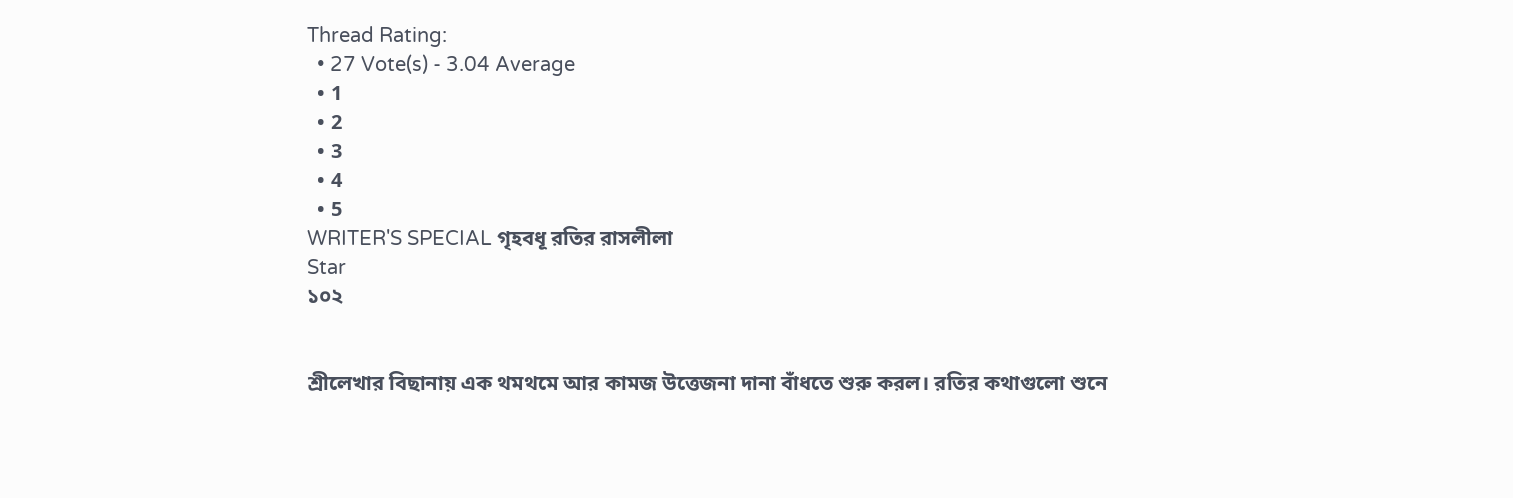Thread Rating:
  • 27 Vote(s) - 3.04 Average
  • 1
  • 2
  • 3
  • 4
  • 5
WRITER'S SPECIAL গৃহবধূ রতির রাসলীলা
Star
১০২


শ্রীলেখার বিছানায় এক থমথমে আর কামজ উত্তেজনা দানা বাঁধতে শুরু করল। রতির কথাগুলো শুনে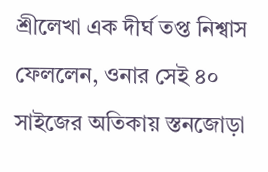শ্রীলেখা এক দীর্ঘ তপ্ত নিশ্বাস ফেললেন, ওনার সেই ৪০ সাইজের অতিকায় স্তনজোড়া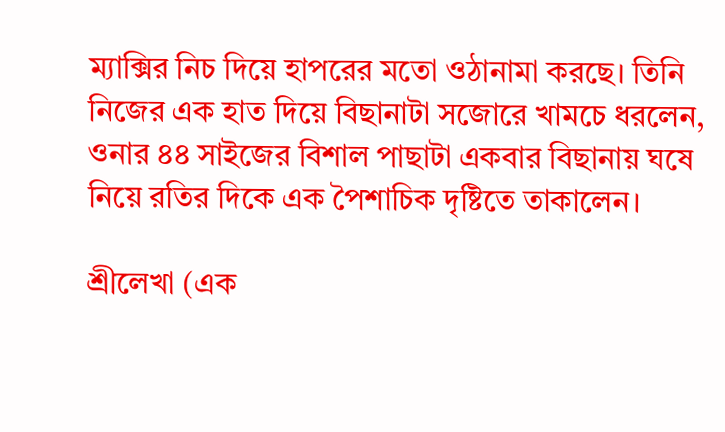ম্যাক্সির নিচ দিয়ে হাপরের মতো ওঠানামা করছে। তিনি নিজের এক হাত দিয়ে বিছানাটা সজোরে খামচে ধরলেন, ওনার ৪৪ সাইজের বিশাল পাছাটা একবার বিছানায় ঘষে নিয়ে রতির দিকে এক পৈশাচিক দৃষ্টিতে তাকালেন।

শ্রীলেখা (এক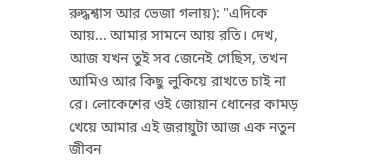রুদ্ধশ্বাস আর ভেজা গলায়): "এদিকে আয়... আমার সামনে আয় রতি। দেখ, আজ যখন তুই সব জেনেই গেছিস, তখন আমিও আর কিছু লুকিয়ে রাখতে চাই না রে। লোকেশের ওই জোয়ান ধোনের কামড় খেয়ে আমার এই জরায়ুটা আজ এক নতুন জীবন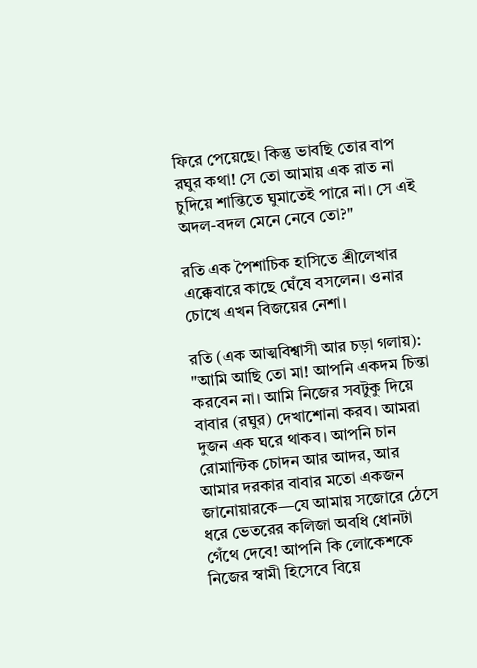ফিরে পেয়েছে। কিন্তু ভাবছি তোর বাপ রঘুর কথা! সে তো আমায় এক রাত না চুদিয়ে শান্তিতে ঘুমাতেই পারে না। সে এই অদল-বদল মেনে নেবে তো?"

রতি এক পৈশাচিক হাসিতে শ্রীলেখার এক্কেবারে কাছে ঘেঁষে বসলেন। ওনার চোখে এখন বিজয়ের নেশা।

রতি (এক আত্মবিশ্বাসী আর চড়া গলায়): "আমি আছি তো মা! আপনি একদম চিন্তা করবেন না। আমি নিজের সবটুকু দিয়ে বাবার (রঘুর) দেখাশোনা করব। আমরা দুজন এক ঘরে থাকব। আপনি চান রোমান্টিক চোদন আর আদর, আর আমার দরকার বাবার মতো একজন জানোয়ারকে—যে আমায় সজোরে ঠেসে ধরে ভেতরের কলিজা অবধি ধোনটা গেঁথে দেবে! আপনি কি লোকেশকে নিজের স্বামী হিসেবে বিয়ে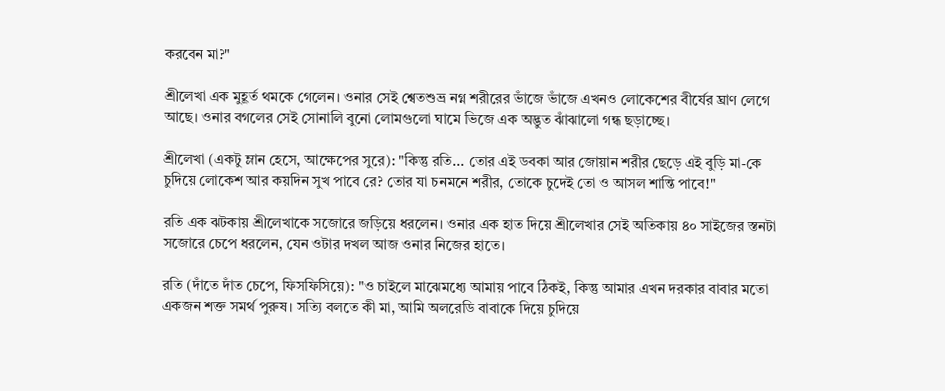করবেন মা?"

শ্রীলেখা এক মুহূর্ত থমকে গেলেন। ওনার সেই শ্বেতশুভ্র নগ্ন শরীরের ভাঁজে ভাঁজে এখনও লোকেশের বীর্যের ঘ্রাণ লেগে আছে। ওনার বগলের সেই সোনালি বুনো লোমগুলো ঘামে ভিজে এক অদ্ভুত ঝাঁঝালো গন্ধ ছড়াচ্ছে।

শ্রীলেখা (একটু ম্লান হেসে, আক্ষেপের সুরে): "কিন্তু রতি... তোর এই ডবকা আর জোয়ান শরীর ছেড়ে এই বুড়ি মা-কে চুদিয়ে লোকেশ আর কয়দিন সুখ পাবে রে? তোর যা চনমনে শরীর, তোকে চুদেই তো ও আসল শান্তি পাবে!"

রতি এক ঝটকায় শ্রীলেখাকে সজোরে জড়িয়ে ধরলেন। ওনার এক হাত দিয়ে শ্রীলেখার সেই অতিকায় ৪০ সাইজের স্তনটা সজোরে চেপে ধরলেন, যেন ওটার দখল আজ ওনার নিজের হাতে।

রতি (দাঁতে দাঁত চেপে, ফিসফিসিয়ে): "ও চাইলে মাঝেমধ্যে আমায় পাবে ঠিকই, কিন্তু আমার এখন দরকার বাবার মতো একজন শক্ত সমর্থ পুরুষ। সত্যি বলতে কী মা, আমি অলরেডি বাবাকে দিয়ে চুদিয়ে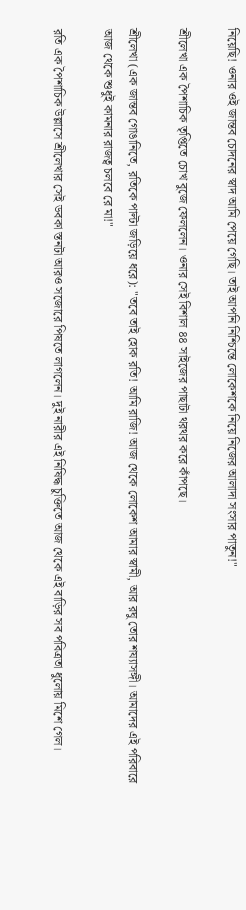নিয়েছি! ওনার ওই জান্তব চোদনের স্বাদ আমি পেয়ে গেছি। তাই আপনি নিশ্চিন্তে লোকেশকে নিয়ে নিজের আলাদা সংসার পাতুন!"

শ্রীলেখা এক পৈশাচিক তৃপ্তিতে চোখ বুজে ফেললেন। ওনার সেই বিশাল ৪৪ সাইজের পাছাটা থরথর করে কাঁপছে।

শ্রীলেখা (এক জান্তব গোঙানিতে, রতিকে পাল্টা জড়িয়ে ধরে): "তবে তাই হোক রতি! আমি রাজি! আজ থেকে লোকেশ আমার স্বামী, আর রঘু তোর শয্যাসঙ্গী। আমাদের এই পরিবারে আজ থেকে শুধুই কামনার রাজত্ব চলবে রে মা!"

রতি এক পৈশাচিক উল্লাসে শ্রীলেখার সেই ডবকা স্তনটা আরও সজোরে পিষতে লাগলেন। দুই নারীর এই নিষিদ্ধ চুক্তিতে আজ থেকে এই বাড়ির সব পবিত্রতা ধুলোয় মিশে গেল।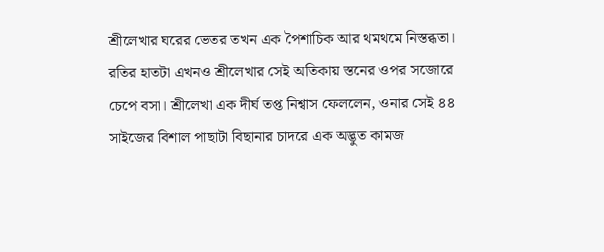শ্রীলেখার ঘরের ভেতর তখন এক পৈশাচিক আর থমথমে নিস্তব্ধতা। রতির হাতটা এখনও শ্রীলেখার সেই অতিকায় স্তনের ওপর সজোরে চেপে বসা। শ্রীলেখা এক দীর্ঘ তপ্ত নিশ্বাস ফেললেন, ওনার সেই ৪৪ সাইজের বিশাল পাছাটা বিছানার চাদরে এক অদ্ভুত কামজ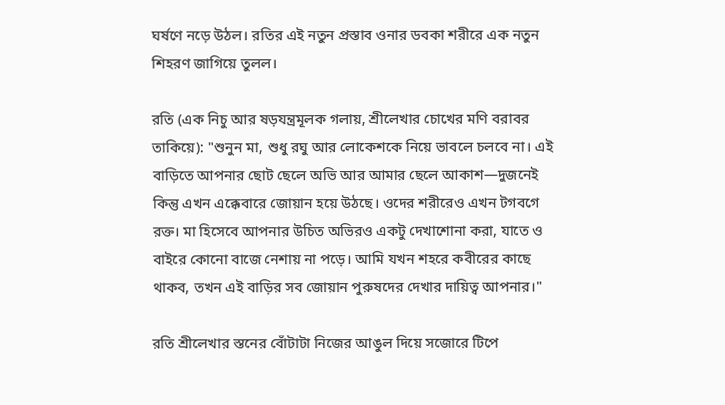ঘর্ষণে নড়ে উঠল। রতির এই নতুন প্রস্তাব ওনার ডবকা শরীরে এক নতুন শিহরণ জাগিয়ে তুলল।

রতি (এক নিচু আর ষড়যন্ত্রমূলক গলায়, শ্রীলেখার চোখের মণি বরাবর তাকিয়ে): "শুনুন মা, শুধু রঘু আর লোকেশকে নিয়ে ভাবলে চলবে না। এই বাড়িতে আপনার ছোট ছেলে অভি আর আমার ছেলে আকাশ—দুজনেই কিন্তু এখন এক্কেবারে জোয়ান হয়ে উঠছে। ওদের শরীরেও এখন টগবগে রক্ত। মা হিসেবে আপনার উচিত অভিরও একটু দেখাশোনা করা, যাতে ও বাইরে কোনো বাজে নেশায় না পড়ে। আমি যখন শহরে কবীরের কাছে থাকব, তখন এই বাড়ির সব জোয়ান পুরুষদের দেখার দায়িত্ব আপনার।"

রতি শ্রীলেখার স্তনের বোঁটাটা নিজের আঙুল দিয়ে সজোরে টিপে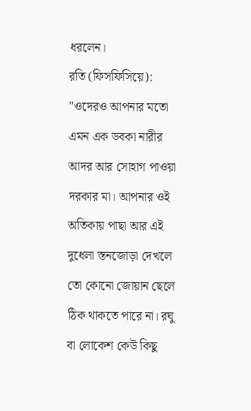ধরলেন।
রতি (ফিসফিসিয়ে): "ওদেরও আপনার মতো এমন এক ডবকা নারীর আদর আর সোহাগ পাওয়া দরকার মা। আপনার ওই অতিকায় পাছা আর এই দুধেলা স্তনজোড়া দেখলে তো কোনো জোয়ান ছেলে ঠিক থাকতে পারে না। রঘু বা লোকেশ কেউ কিছু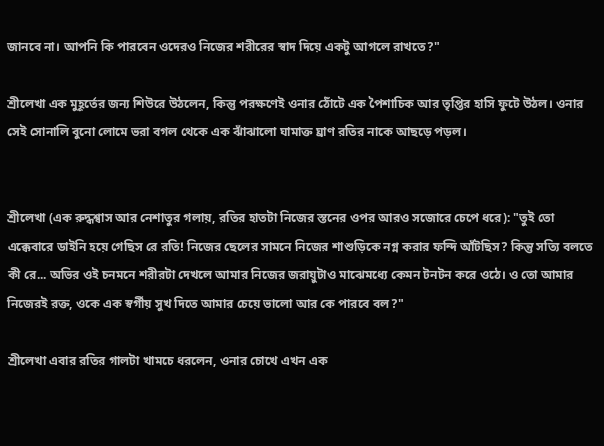জানবে না। আপনি কি পারবেন ওদেরও নিজের শরীরের স্বাদ দিয়ে একটু আগলে রাখতে?"

শ্রীলেখা এক মুহূর্তের জন্য শিউরে উঠলেন, কিন্তু পরক্ষণেই ওনার ঠোঁটে এক পৈশাচিক আর তৃপ্তির হাসি ফুটে উঠল। ওনার সেই সোনালি বুনো লোমে ভরা বগল থেকে এক ঝাঁঝালো ঘামাক্ত ঘ্রাণ রতির নাকে আছড়ে পড়ল।


শ্রীলেখা (এক রুদ্ধশ্বাস আর নেশাতুর গলায়, রতির হাতটা নিজের স্তনের ওপর আরও সজোরে চেপে ধরে): "তুই তো এক্কেবারে ডাইনি হয়ে গেছিস রে রতি! নিজের ছেলের সামনে নিজের শাশুড়িকে নগ্ন করার ফন্দি আঁটছিস? কিন্তু সত্যি বলতে কী রে... অভির ওই চনমনে শরীরটা দেখলে আমার নিজের জরায়ুটাও মাঝেমধ্যে কেমন টনটন করে ওঠে। ও তো আমার নিজেরই রক্ত, ওকে এক স্বর্গীয় সুখ দিতে আমার চেয়ে ভালো আর কে পারবে বল?"

শ্রীলেখা এবার রতির গালটা খামচে ধরলেন, ওনার চোখে এখন এক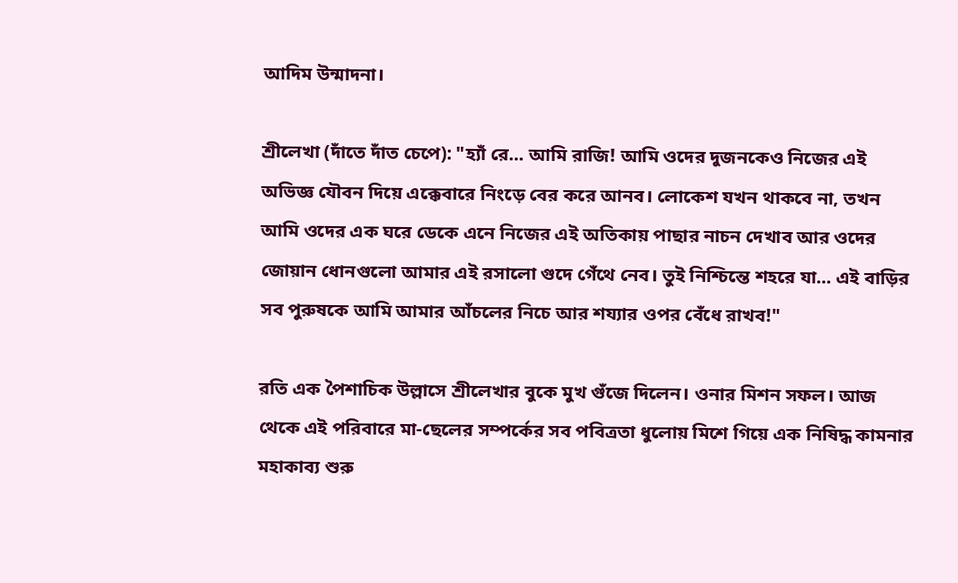আদিম উন্মাদনা।

শ্রীলেখা (দাঁতে দাঁত চেপে): "হ্যাঁ রে... আমি রাজি! আমি ওদের দুজনকেও নিজের এই অভিজ্ঞ যৌবন দিয়ে এক্কেবারে নিংড়ে বের করে আনব। লোকেশ যখন থাকবে না, তখন আমি ওদের এক ঘরে ডেকে এনে নিজের এই অতিকায় পাছার নাচন দেখাব আর ওদের জোয়ান ধোনগুলো আমার এই রসালো গুদে গেঁথে নেব। তুই নিশ্চিন্তে শহরে যা... এই বাড়ির সব পুরুষকে আমি আমার আঁচলের নিচে আর শয্যার ওপর বেঁধে রাখব!"

রতি এক পৈশাচিক উল্লাসে শ্রীলেখার বুকে মুখ গুঁজে দিলেন। ওনার মিশন সফল। আজ থেকে এই পরিবারে মা-ছেলের সম্পর্কের সব পবিত্রতা ধুলোয় মিশে গিয়ে এক নিষিদ্ধ কামনার মহাকাব্য শুরু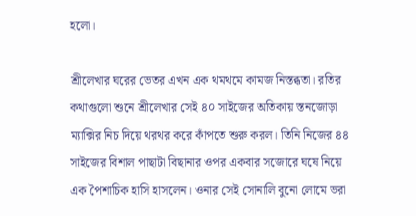হলো।

শ্রীলেখার ঘরের ভেতর এখন এক থমথমে কামজ নিস্তব্ধতা। রতির কথাগুলো শুনে শ্রীলেখার সেই ৪০ সাইজের অতিকায় স্তনজোড়া ম্যাক্সির নিচ দিয়ে থরথর করে কাঁপতে শুরু করল। তিনি নিজের ৪৪ সাইজের বিশাল পাছাটা বিছানার ওপর একবার সজোরে ঘষে নিয়ে এক পৈশাচিক হাসি হাসলেন। ওনার সেই সোনালি বুনো লোমে ভরা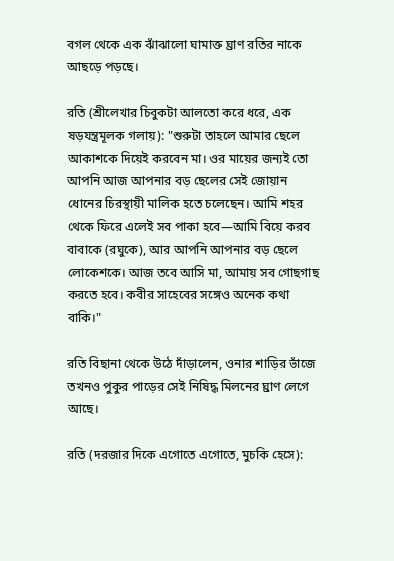বগল থেকে এক ঝাঁঝালো ঘামাক্ত ঘ্রাণ রতির নাকে আছড়ে পড়ছে।

রতি (শ্রীলেখার চিবুকটা আলতো করে ধরে, এক ষড়যন্ত্রমূলক গলায়): "শুরুটা তাহলে আমার ছেলে আকাশকে দিয়েই করবেন মা। ওর মায়ের জন্যই তো আপনি আজ আপনার বড় ছেলের সেই জোয়ান ধোনের চিরস্থায়ী মালিক হতে চলেছেন। আমি শহর থেকে ফিরে এলেই সব পাকা হবে—আমি বিয়ে করব বাবাকে (রঘুকে), আর আপনি আপনার বড় ছেলে লোকেশকে। আজ তবে আসি মা, আমায় সব গোছগাছ করতে হবে। কবীর সাহেবের সঙ্গেও অনেক কথা বাকি।"

রতি বিছানা থেকে উঠে দাঁড়ালেন, ওনার শাড়ির ভাঁজে তখনও পুকুর পাড়ের সেই নিষিদ্ধ মিলনের ঘ্রাণ লেগে আছে।

রতি (দরজার দিকে এগোতে এগোতে, মুচকি হেসে):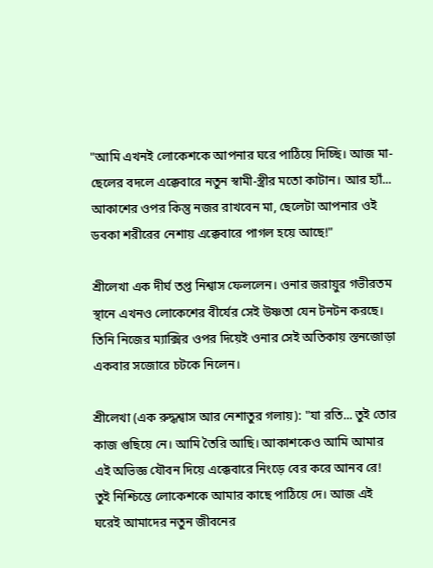"আমি এখনই লোকেশকে আপনার ঘরে পাঠিয়ে দিচ্ছি। আজ মা-ছেলের বদলে এক্কেবারে নতুন স্বামী-স্ত্রীর মতো কাটান। আর হ্যাঁ... আকাশের ওপর কিন্তু নজর রাখবেন মা, ছেলেটা আপনার ওই ডবকা শরীরের নেশায় এক্কেবারে পাগল হয়ে আছে!"

শ্রীলেখা এক দীর্ঘ তপ্ত নিশ্বাস ফেললেন। ওনার জরায়ুর গভীরতম স্থানে এখনও লোকেশের বীর্যের সেই উষ্ণতা যেন টনটন করছে। তিনি নিজের ম্যাক্সির ওপর দিয়েই ওনার সেই অতিকায় স্তনজোড়া একবার সজোরে চটকে নিলেন।

শ্রীলেখা (এক রুদ্ধশ্বাস আর নেশাতুর গলায়): "যা রতি... তুই তোর কাজ গুছিয়ে নে। আমি তৈরি আছি। আকাশকেও আমি আমার এই অভিজ্ঞ যৌবন দিয়ে এক্কেবারে নিংড়ে বের করে আনব রে! তুই নিশ্চিন্তে লোকেশকে আমার কাছে পাঠিয়ে দে। আজ এই ঘরেই আমাদের নতুন জীবনের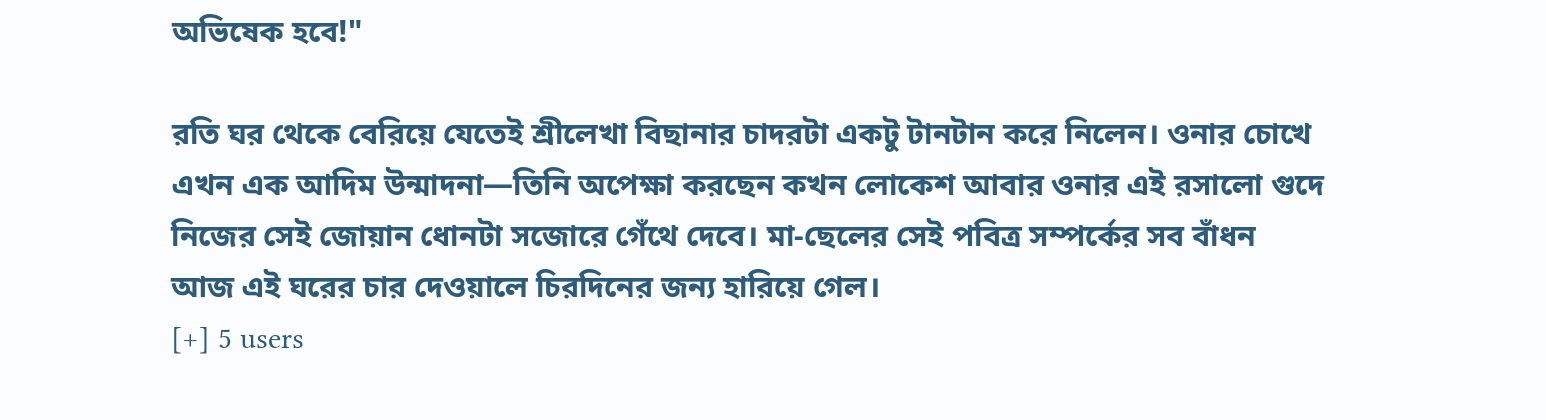অভিষেক হবে!"

রতি ঘর থেকে বেরিয়ে যেতেই শ্রীলেখা বিছানার চাদরটা একটু টানটান করে নিলেন। ওনার চোখে এখন এক আদিম উন্মাদনা—তিনি অপেক্ষা করছেন কখন লোকেশ আবার ওনার এই রসালো গুদে নিজের সেই জোয়ান ধোনটা সজোরে গেঁথে দেবে। মা-ছেলের সেই পবিত্র সম্পর্কের সব বাঁধন আজ এই ঘরের চার দেওয়ালে চিরদিনের জন্য হারিয়ে গেল।
[+] 5 users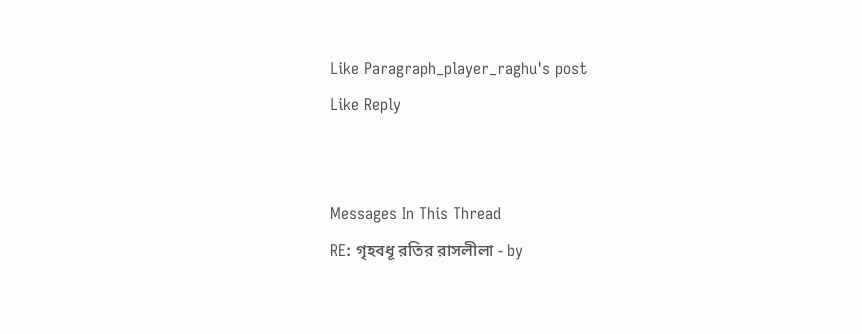Like Paragraph_player_raghu's post
Like Reply


Messages In This Thread
RE: গৃহবধূ রতির রাসলীলা - by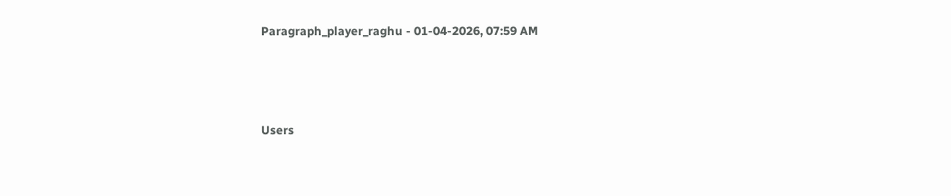Paragraph_player_raghu - 01-04-2026, 07:59 AM



Users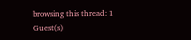browsing this thread: 1 Guest(s)